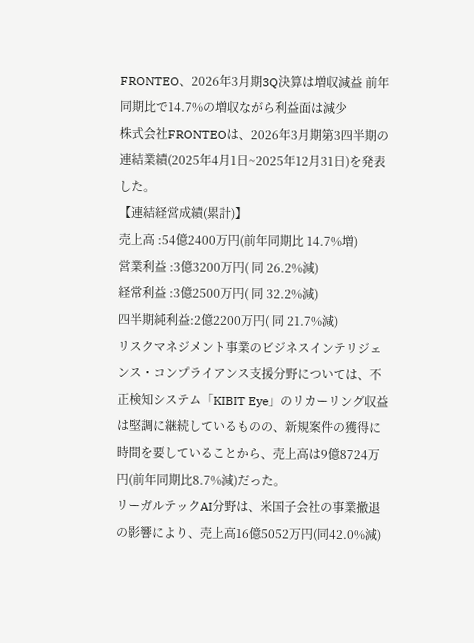FRONTEO、2026年3月期3Q決算は増収減益 前年同期比で14.7%の増収ながら利益面は減少
株式会社FRONTEOは、2026年3月期第3四半期の連結業績(2025年4月1日~2025年12月31日)を発表した。
【連結経営成績(累計)】
売上高 :54億2400万円(前年同期比 14.7%増)
営業利益 :3億3200万円( 同 26.2%減)
経常利益 :3億2500万円( 同 32.2%減)
四半期純利益:2億2200万円( 同 21.7%減)
リスクマネジメント事業のビジネスインテリジェンス・コンプライアンス支援分野については、不正検知システム「KIBIT Eye」のリカーリング収益は堅調に継続しているものの、新規案件の獲得に時間を要していることから、売上高は9億8724万円(前年同期比8.7%減)だった。
リーガルテックAI分野は、米国子会社の事業撤退の影響により、売上高16億5052万円(同42.0%減)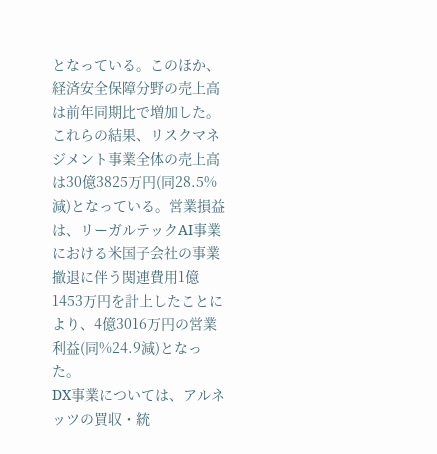となっている。このほか、経済安全保障分野の売上高は前年同期比で増加した。これらの結果、リスクマネジメント事業全体の売上高は30億3825万円(同28.5%減)となっている。営業損益は、リーガルテックAI事業における米国子会社の事業撤退に伴う関連費用1億1453万円を計上したことにより、4億3016万円の営業利益(同%24.9減)となった。
DX事業については、アルネッツの買収・統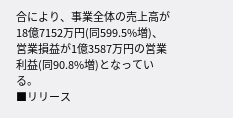合により、事業全体の売上高が18億7152万円(同599.5%増)、営業損益が1億3587万円の営業利益(同90.8%増)となっている。
■リリース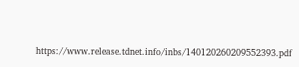https://www.release.tdnet.info/inbs/140120260209552393.pdf